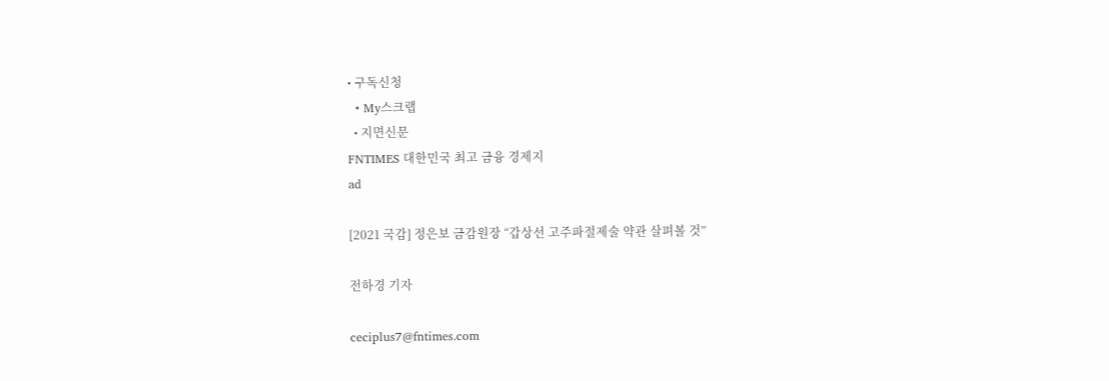• 구독신청
  • My스크랩
  • 지면신문
FNTIMES 대한민국 최고 금융 경제지
ad

[2021 국감] 정은보 금감원장 “갑상선 고주파절제술 약관 살펴볼 것”

전하경 기자

ceciplus7@fntimes.com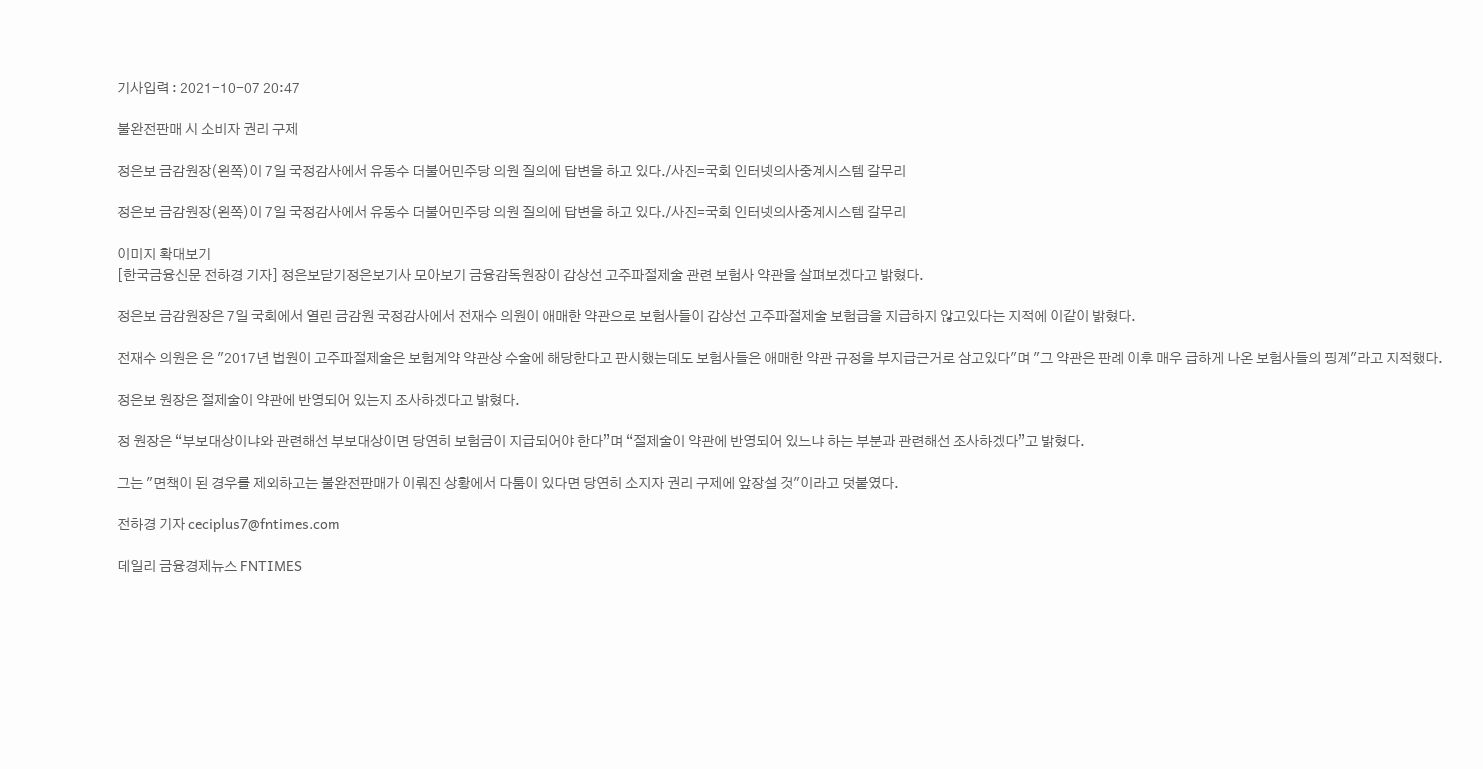기사입력 : 2021-10-07 20:47

불완전판매 시 소비자 권리 구제

정은보 금감원장(왼쪽)이 7일 국정감사에서 유동수 더불어민주당 의원 질의에 답변을 하고 있다./사진=국회 인터넷의사중계시스템 갈무리

정은보 금감원장(왼쪽)이 7일 국정감사에서 유동수 더불어민주당 의원 질의에 답변을 하고 있다./사진=국회 인터넷의사중계시스템 갈무리

이미지 확대보기
[한국금융신문 전하경 기자] 정은보닫기정은보기사 모아보기 금융감독원장이 갑상선 고주파절제술 관련 보험사 약관을 살펴보겠다고 밝혔다.

정은보 금감원장은 7일 국회에서 열린 금감원 국정감사에서 전재수 의원이 애매한 약관으로 보험사들이 갑상선 고주파절제술 보험급을 지급하지 않고있다는 지적에 이같이 밝혔다.

전재수 의원은 은 "2017년 법원이 고주파절제술은 보험계약 약관상 수술에 해당한다고 판시했는데도 보험사들은 애매한 약관 규정을 부지급근거로 삼고있다"며 "그 약관은 판례 이후 매우 급하게 나온 보험사들의 핑계"라고 지적했다.

정은보 원장은 절제술이 약관에 반영되어 있는지 조사하겠다고 밝혔다.

정 원장은 “부보대상이냐와 관련해선 부보대상이면 당연히 보험금이 지급되어야 한다”며 “절제술이 약관에 반영되어 있느냐 하는 부분과 관련해선 조사하겠다”고 밝혔다.

그는 "면책이 된 경우를 제외하고는 불완전판매가 이뤄진 상황에서 다툼이 있다면 당연히 소지자 권리 구제에 앞장설 것"이라고 덧붙였다.

전하경 기자 ceciplus7@fntimes.com

데일리 금융경제뉴스 FNTIMES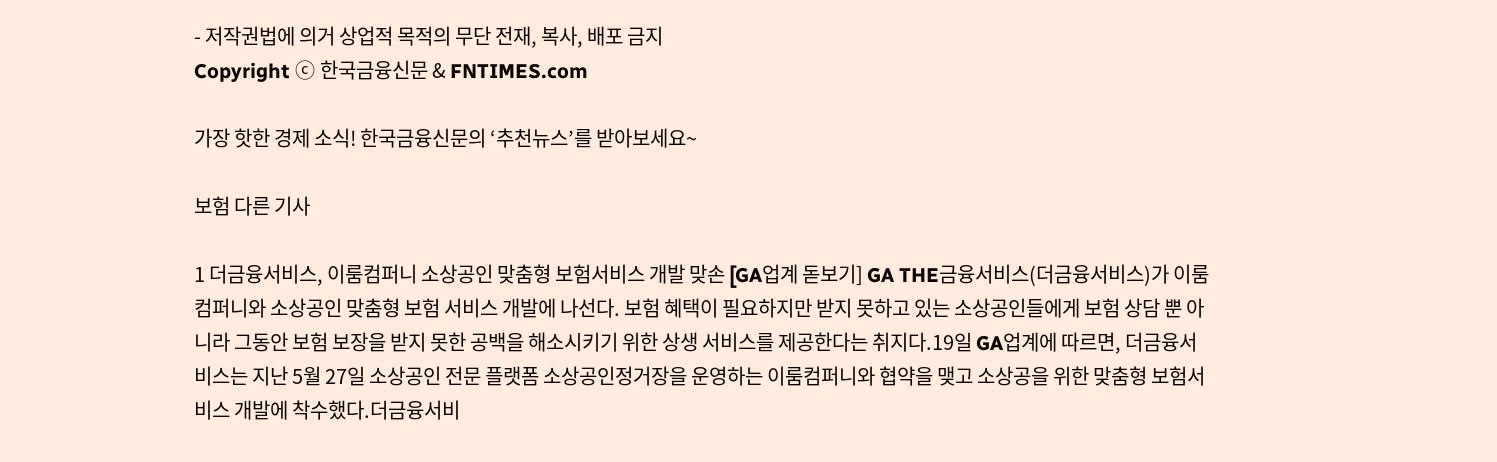- 저작권법에 의거 상업적 목적의 무단 전재, 복사, 배포 금지
Copyright ⓒ 한국금융신문 & FNTIMES.com

가장 핫한 경제 소식! 한국금융신문의 ‘추천뉴스’를 받아보세요~

보험 다른 기사

1 더금융서비스, 이룸컴퍼니 소상공인 맞춤형 보험서비스 개발 맞손 [GA업계 돋보기] GA THE금융서비스(더금융서비스)가 이룸컴퍼니와 소상공인 맞춤형 보험 서비스 개발에 나선다. 보험 혜택이 필요하지만 받지 못하고 있는 소상공인들에게 보험 상담 뿐 아니라 그동안 보험 보장을 받지 못한 공백을 해소시키기 위한 상생 서비스를 제공한다는 취지다.19일 GA업계에 따르면, 더금융서비스는 지난 5월 27일 소상공인 전문 플랫폼 소상공인정거장을 운영하는 이룸컴퍼니와 협약을 맺고 소상공을 위한 맞춤형 보험서비스 개발에 착수했다.더금융서비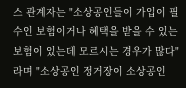스 관계자는 "소상공인들이 가입이 필수인 보험이거나 혜택을 받을 수 있는 보험이 있는데 모르시는 경우가 많다"라며 "소상공인 정거장이 소상공인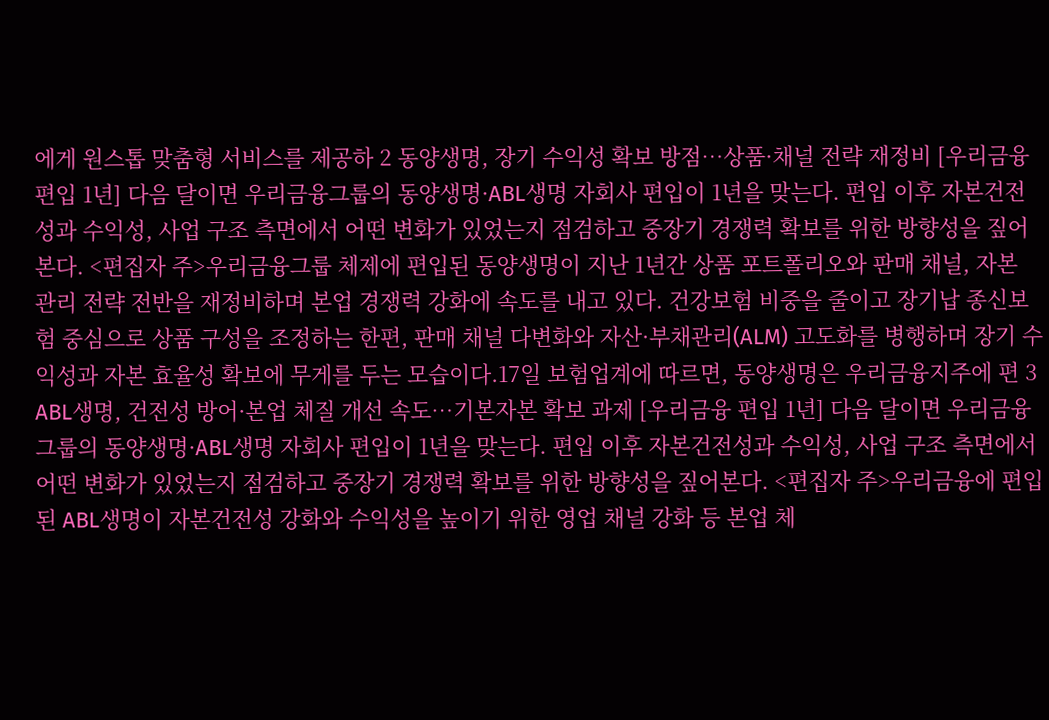에게 원스톱 맞춤형 서비스를 제공하 2 동양생명, 장기 수익성 확보 방점…상품·채널 전략 재정비 [우리금융 편입 1년] 다음 달이면 우리금융그룹의 동양생명·ABL생명 자회사 편입이 1년을 맞는다. 편입 이후 자본건전성과 수익성, 사업 구조 측면에서 어떤 변화가 있었는지 점검하고 중장기 경쟁력 확보를 위한 방향성을 짚어본다. <편집자 주>우리금융그룹 체제에 편입된 동양생명이 지난 1년간 상품 포트폴리오와 판매 채널, 자본 관리 전략 전반을 재정비하며 본업 경쟁력 강화에 속도를 내고 있다. 건강보험 비중을 줄이고 장기납 종신보험 중심으로 상품 구성을 조정하는 한편, 판매 채널 다변화와 자산·부채관리(ALM) 고도화를 병행하며 장기 수익성과 자본 효율성 확보에 무게를 두는 모습이다.17일 보험업계에 따르면, 동양생명은 우리금융지주에 편 3 ABL생명, 건전성 방어·본업 체질 개선 속도…기본자본 확보 과제 [우리금융 편입 1년] 다음 달이면 우리금융그룹의 동양생명·ABL생명 자회사 편입이 1년을 맞는다. 편입 이후 자본건전성과 수익성, 사업 구조 측면에서 어떤 변화가 있었는지 점검하고 중장기 경쟁력 확보를 위한 방향성을 짚어본다. <편집자 주>우리금융에 편입된 ABL생명이 자본건전성 강화와 수익성을 높이기 위한 영업 채널 강화 등 본업 체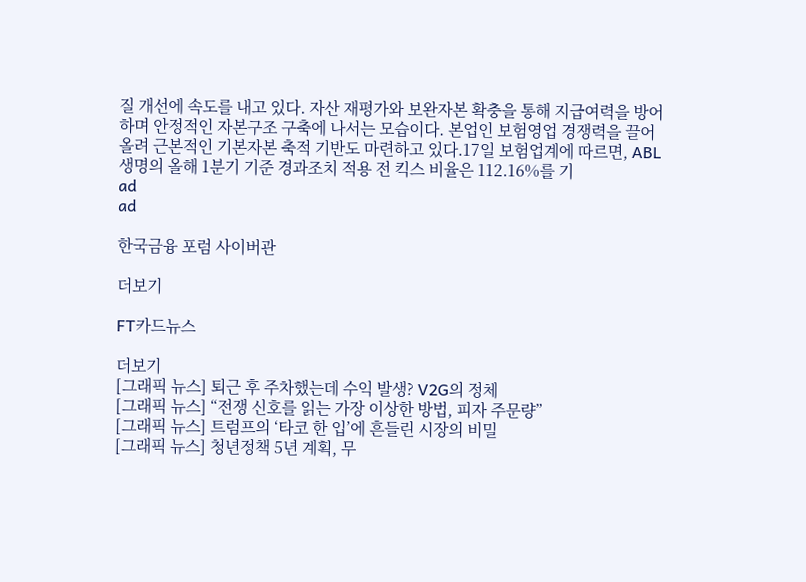질 개선에 속도를 내고 있다. 자산 재평가와 보완자본 확충을 통해 지급여력을 방어하며 안정적인 자본구조 구축에 나서는 모습이다. 본업인 보험영업 경쟁력을 끌어올려 근본적인 기본자본 축적 기반도 마련하고 있다.17일 보험업계에 따르면, ABL생명의 올해 1분기 기준 경과조치 적용 전 킥스 비율은 112.16%를 기
ad
ad

한국금융 포럼 사이버관

더보기

FT카드뉴스

더보기
[그래픽 뉴스] 퇴근 후 주차했는데 수익 발생? V2G의 정체
[그래픽 뉴스] “전쟁 신호를 읽는 가장 이상한 방법, 피자 주문량”
[그래픽 뉴스] 트럼프의 ‘타코 한 입’에 흔들린 시장의 비밀
[그래픽 뉴스] 청년정책 5년 계획, 무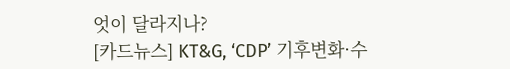엇이 달라지나?
[카드뉴스] KT&G, ‘CDP’ 기후변화·수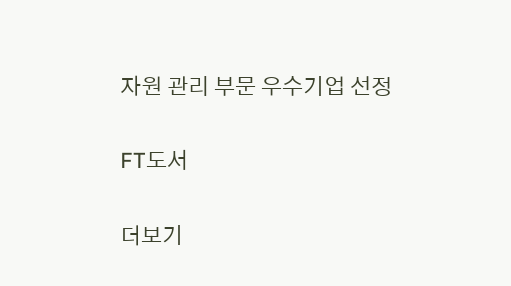자원 관리 부문 우수기업 선정

FT도서

더보기